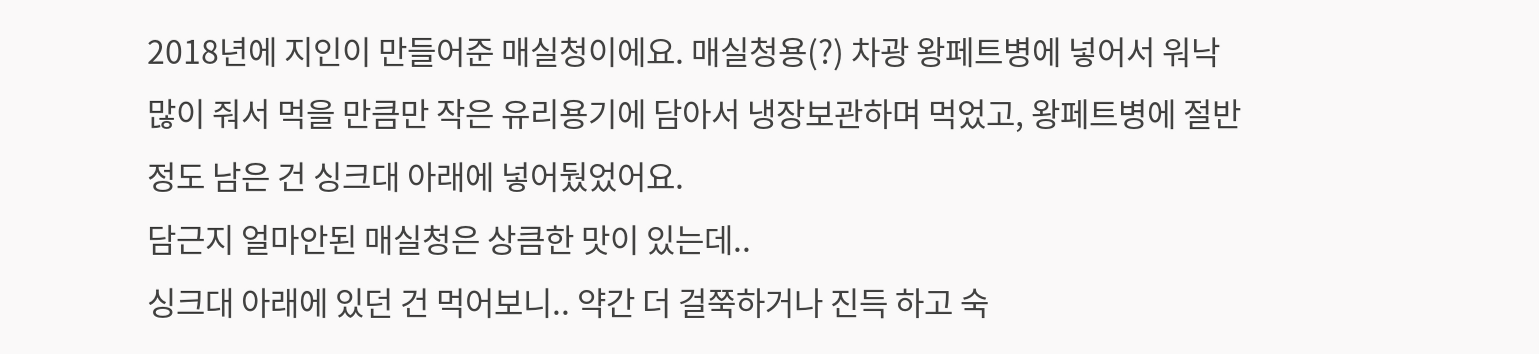2018년에 지인이 만들어준 매실청이에요. 매실청용(?) 차광 왕페트병에 넣어서 워낙 많이 줘서 먹을 만큼만 작은 유리용기에 담아서 냉장보관하며 먹었고, 왕페트병에 절반정도 남은 건 싱크대 아래에 넣어뒀었어요.
담근지 얼마안된 매실청은 상큼한 맛이 있는데..
싱크대 아래에 있던 건 먹어보니.. 약간 더 걸쭉하거나 진득 하고 숙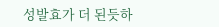성발효가 더 된듯하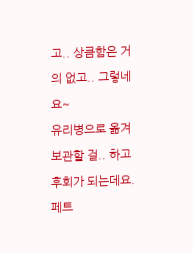고.. 상큼함은 거의 없고.. 그렇네요~
유리병으로 옮겨 보관할 걸.. 하고 후회가 되는데요.
페트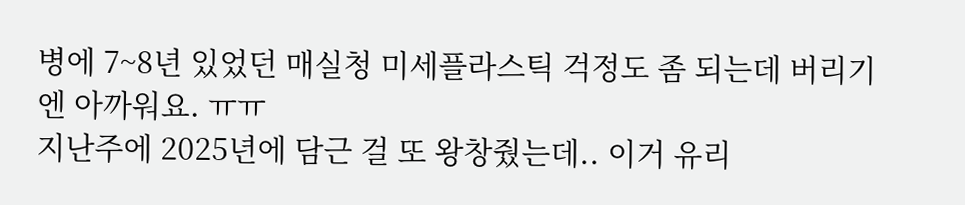병에 7~8년 있었던 매실청 미세플라스틱 걱정도 좀 되는데 버리기엔 아까워요. ㅠㅠ
지난주에 2025년에 담근 걸 또 왕창줬는데.. 이거 유리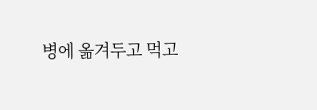병에 옮겨두고 먹고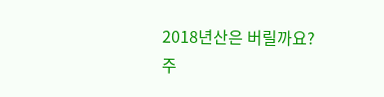2018년산은 버릴까요?
주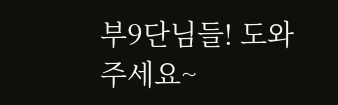부9단님들! 도와주세요~